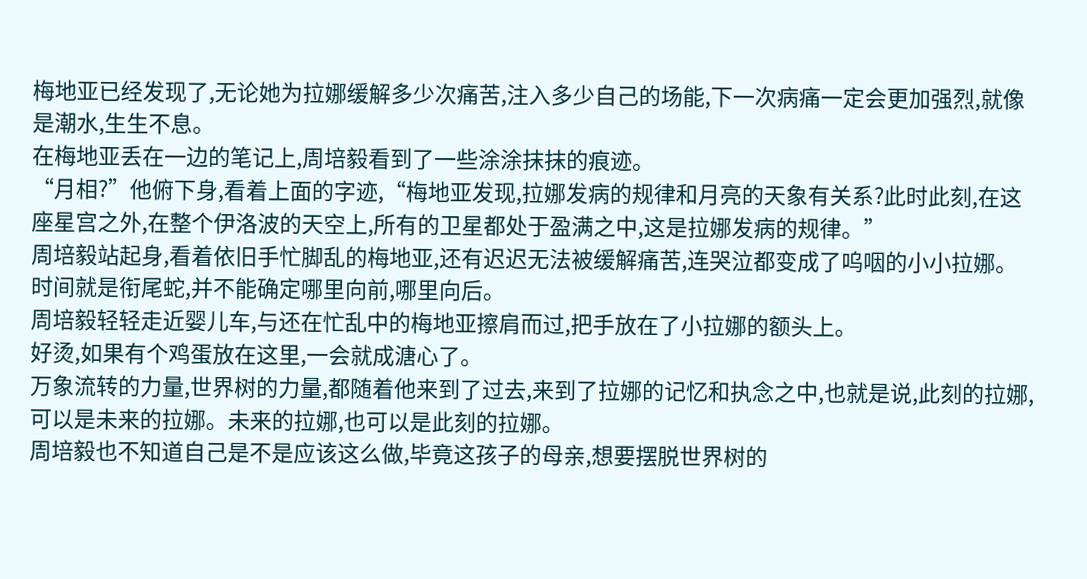梅地亚已经发现了,无论她为拉娜缓解多少次痛苦,注入多少自己的场能,下一次病痛一定会更加强烈,就像是潮水,生生不息。
在梅地亚丢在一边的笔记上,周培毅看到了一些涂涂抹抹的痕迹。
“月相?”他俯下身,看着上面的字迹,“梅地亚发现,拉娜发病的规律和月亮的天象有关系?此时此刻,在这座星宫之外,在整个伊洛波的天空上,所有的卫星都处于盈满之中,这是拉娜发病的规律。”
周培毅站起身,看着依旧手忙脚乱的梅地亚,还有迟迟无法被缓解痛苦,连哭泣都变成了呜咽的小小拉娜。
时间就是衔尾蛇,并不能确定哪里向前,哪里向后。
周培毅轻轻走近婴儿车,与还在忙乱中的梅地亚擦肩而过,把手放在了小拉娜的额头上。
好烫,如果有个鸡蛋放在这里,一会就成溏心了。
万象流转的力量,世界树的力量,都随着他来到了过去,来到了拉娜的记忆和执念之中,也就是说,此刻的拉娜,可以是未来的拉娜。未来的拉娜,也可以是此刻的拉娜。
周培毅也不知道自己是不是应该这么做,毕竟这孩子的母亲,想要摆脱世界树的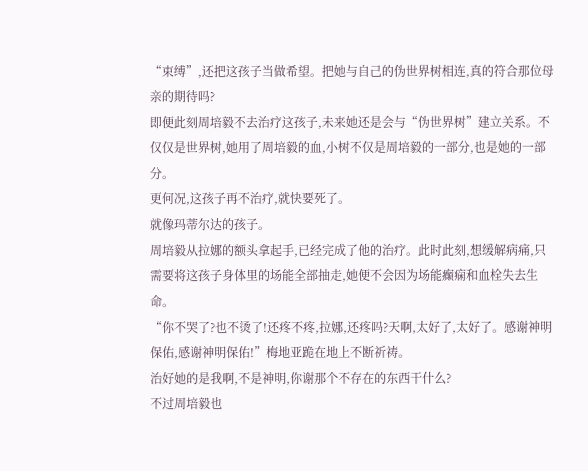“束缚”,还把这孩子当做希望。把她与自己的伪世界树相连,真的符合那位母亲的期待吗?
即便此刻周培毅不去治疗这孩子,未来她还是会与“伪世界树”建立关系。不仅仅是世界树,她用了周培毅的血,小树不仅是周培毅的一部分,也是她的一部分。
更何况,这孩子再不治疗,就快要死了。
就像玛蒂尔达的孩子。
周培毅从拉娜的额头拿起手,已经完成了他的治疗。此时此刻,想缓解病痛,只需要将这孩子身体里的场能全部抽走,她便不会因为场能癫痫和血栓失去生命。
“你不哭了?也不烫了!还疼不疼,拉娜,还疼吗?天啊,太好了,太好了。感谢神明保佑,感谢神明保佑!”梅地亚跪在地上不断祈祷。
治好她的是我啊,不是神明,你谢那个不存在的东西干什么?
不过周培毅也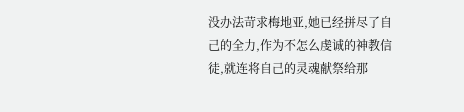没办法苛求梅地亚,她已经拼尽了自己的全力,作为不怎么虔诚的神教信徒,就连将自己的灵魂献祭给那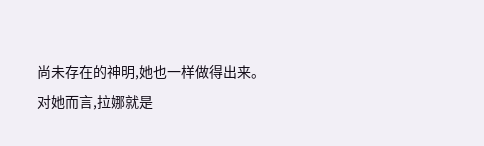尚未存在的神明,她也一样做得出来。
对她而言,拉娜就是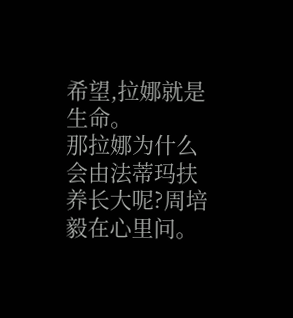希望,拉娜就是生命。
那拉娜为什么会由法蒂玛扶养长大呢?周培毅在心里问。